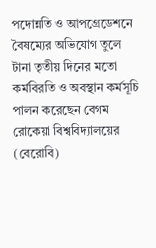পদোন্নতি ও আপগ্রেডেশনে বৈষম্যের অভিযোগ তুলে টানা তৃতীয় দিনের মতো কর্মবিরতি ও অবস্থান কর্মসূচি পালন করেছেন বেগম রোকেয়া বিশ্ববিদ্যালয়ের (বেরোবি)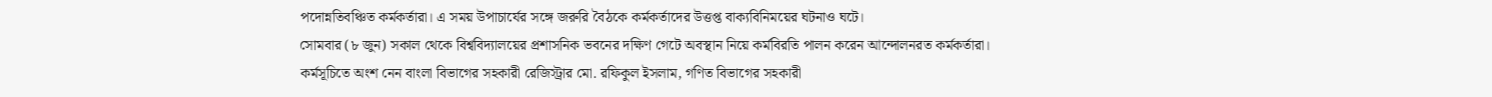পদোন্নতিবঞ্চিত কর্মকর্তারা। এ সময় উপাচার্যের সঙ্গে জরুরি বৈঠকে কর্মকর্তাদের উত্তপ্ত বাক্যবিনিময়ের ঘটনাও ঘটে।
সোমবার (৮ জুন) সকাল থেকে বিশ্ববিদ্যালয়ের প্রশাসনিক ভবনের দক্ষিণ গেটে অবস্থান নিয়ে কর্মবিরতি পালন করেন আন্দোলনরত কর্মকর্তারা।
কর্মসূচিতে অংশ নেন বাংলা বিভাগের সহকারী রেজিস্ট্রার মো. রফিকুল ইসলাম, গণিত বিভাগের সহকারী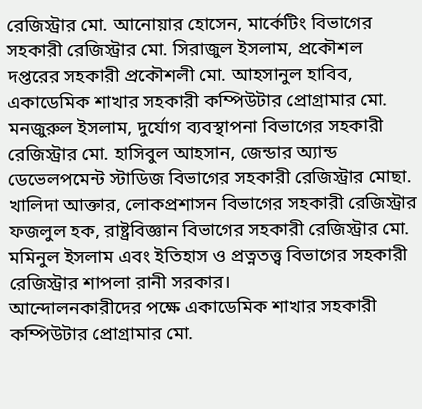রেজিস্ট্রার মো. আনোয়ার হোসেন, মার্কেটিং বিভাগের সহকারী রেজিস্ট্রার মো. সিরাজুল ইসলাম, প্রকৌশল দপ্তরের সহকারী প্রকৌশলী মো. আহসানুল হাবিব, একাডেমিক শাখার সহকারী কম্পিউটার প্রোগ্রামার মো. মনজুরুল ইসলাম, দুর্যোগ ব্যবস্থাপনা বিভাগের সহকারী রেজিস্ট্রার মো. হাসিবুল আহসান, জেন্ডার অ্যান্ড ডেভেলপমেন্ট স্টাডিজ বিভাগের সহকারী রেজিস্ট্রার মোছা. খালিদা আক্তার, লোকপ্রশাসন বিভাগের সহকারী রেজিস্ট্রার ফজলুল হক, রাষ্ট্রবিজ্ঞান বিভাগের সহকারী রেজিস্ট্রার মো. মমিনুল ইসলাম এবং ইতিহাস ও প্রত্নতত্ত্ব বিভাগের সহকারী রেজিস্ট্রার শাপলা রানী সরকার।
আন্দোলনকারীদের পক্ষে একাডেমিক শাখার সহকারী কম্পিউটার প্রোগ্রামার মো.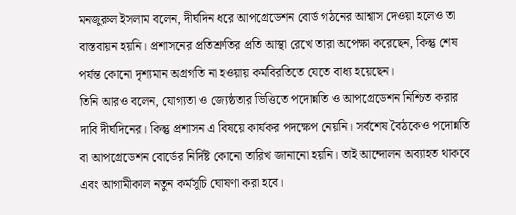মনজুরুল ইসলাম বলেন, দীর্ঘদিন ধরে আপগ্রেডেশন বোর্ড গঠনের আশ্বাস দেওয়া হলেও তা বাস্তবায়ন হয়নি। প্রশাসনের প্রতিশ্রুতির প্রতি আস্থা রেখে তারা অপেক্ষা করেছেন, কিন্তু শেষ পর্যন্ত কোনো দৃশ্যমান অগ্রগতি না হওয়ায় কর্মবিরতিতে যেতে বাধ্য হয়েছেন।
তিনি আরও বলেন, যোগ্যতা ও জ্যেষ্ঠতার ভিত্তিতে পদোন্নতি ও আপগ্রেডেশন নিশ্চিত করার দাবি দীর্ঘদিনের। কিন্তু প্রশাসন এ বিষয়ে কার্যকর পদক্ষেপ নেয়নি। সর্বশেষ বৈঠকেও পদোন্নতি বা আপগ্রেডেশন বোর্ডের নির্দিষ্ট কোনো তারিখ জানানো হয়নি। তাই আন্দোলন অব্যাহত থাকবে এবং আগামীকাল নতুন কর্মসূচি ঘোষণা করা হবে।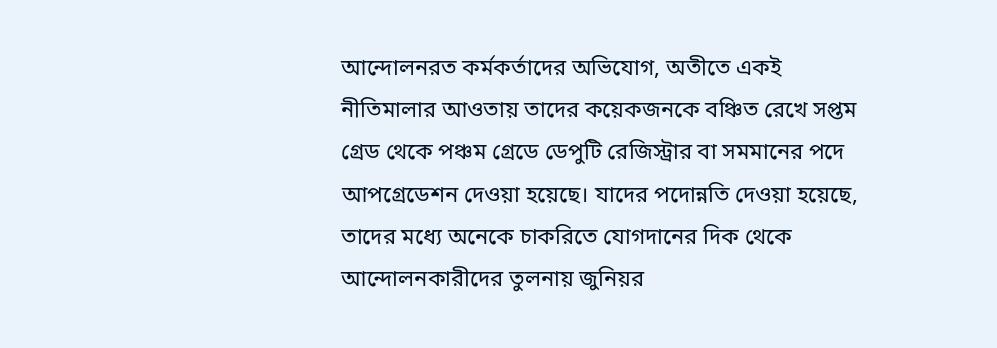আন্দোলনরত কর্মকর্তাদের অভিযোগ, অতীতে একই নীতিমালার আওতায় তাদের কয়েকজনকে বঞ্চিত রেখে সপ্তম গ্রেড থেকে পঞ্চম গ্রেডে ডেপুটি রেজিস্ট্রার বা সমমানের পদে আপগ্রেডেশন দেওয়া হয়েছে। যাদের পদোন্নতি দেওয়া হয়েছে, তাদের মধ্যে অনেকে চাকরিতে যোগদানের দিক থেকে আন্দোলনকারীদের তুলনায় জুনিয়র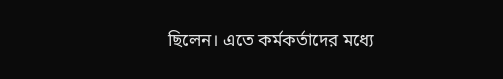ছিলেন। এতে কর্মকর্তাদের মধ্যে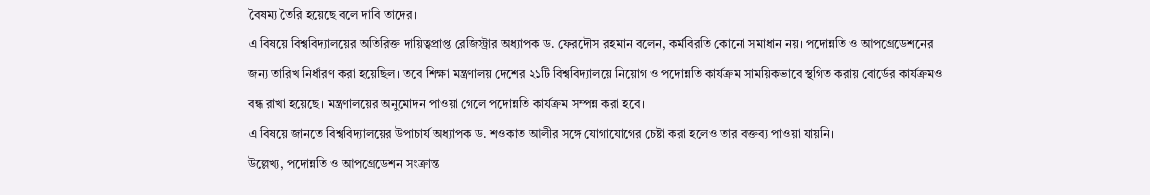বৈষম্য তৈরি হয়েছে বলে দাবি তাদের।
এ বিষয়ে বিশ্ববিদ্যালয়ের অতিরিক্ত দায়িত্বপ্রাপ্ত রেজিস্ট্রার অধ্যাপক ড. ফেরদৌস রহমান বলেন, কর্মবিরতি কোনো সমাধান নয়। পদোন্নতি ও আপগ্রেডেশনের জন্য তারিখ নির্ধারণ করা হয়েছিল। তবে শিক্ষা মন্ত্রণালয় দেশের ২১টি বিশ্ববিদ্যালয়ে নিয়োগ ও পদোন্নতি কার্যক্রম সাময়িকভাবে স্থগিত করায় বোর্ডের কার্যক্রমও বন্ধ রাখা হয়েছে। মন্ত্রণালয়ের অনুমোদন পাওয়া গেলে পদোন্নতি কার্যক্রম সম্পন্ন করা হবে।
এ বিষয়ে জানতে বিশ্ববিদ্যালয়ের উপাচার্য অধ্যাপক ড. শওকাত আলীর সঙ্গে যোগাযোগের চেষ্টা করা হলেও তার বক্তব্য পাওয়া যায়নি।
উল্লেখ্য, পদোন্নতি ও আপগ্রেডেশন সংক্রান্ত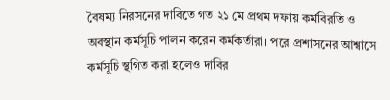বৈষম্য নিরসনের দাবিতে গত ২১ মে প্রথম দফায় কর্মবিরতি ও অবস্থান কর্মসূচি পালন করেন কর্মকর্তারা। পরে প্রশাসনের আশ্বাসে কর্মসূচি স্থগিত করা হলেও দাবির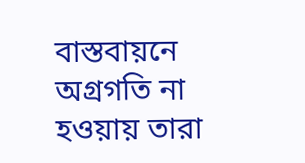বাস্তবায়নে অগ্রগতি না হওয়ায় তারা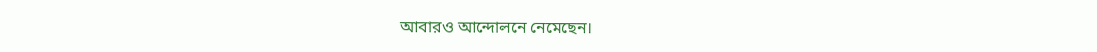আবারও আন্দোলনে নেমেছেন।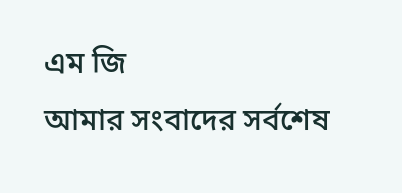এম জি
আমার সংবাদের সর্বশেষ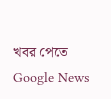খবর পেতে Google News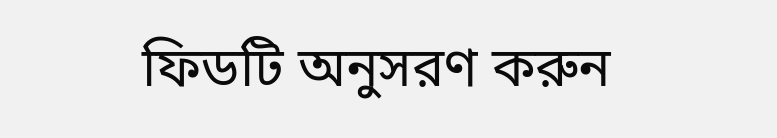ফিডটি অনুসরণ করুন